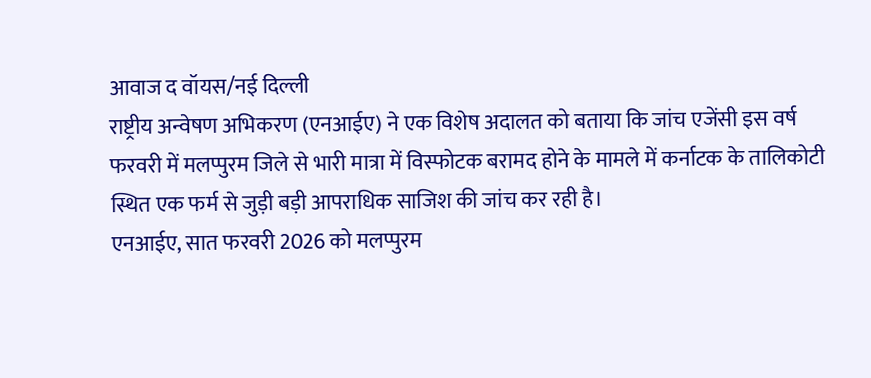आवाज द वॉयस/नई दिल्ली
राष्ट्रीय अन्वेषण अभिकरण (एनआईए) ने एक विशेष अदालत को बताया कि जांच एजेंसी इस वर्ष फरवरी में मलप्पुरम जिले से भारी मात्रा में विस्फोटक बरामद होने के मामले में कर्नाटक के तालिकोटी स्थित एक फर्म से जुड़ी बड़ी आपराधिक साजिश की जांच कर रही है।
एनआईए, सात फरवरी 2026 को मलप्पुरम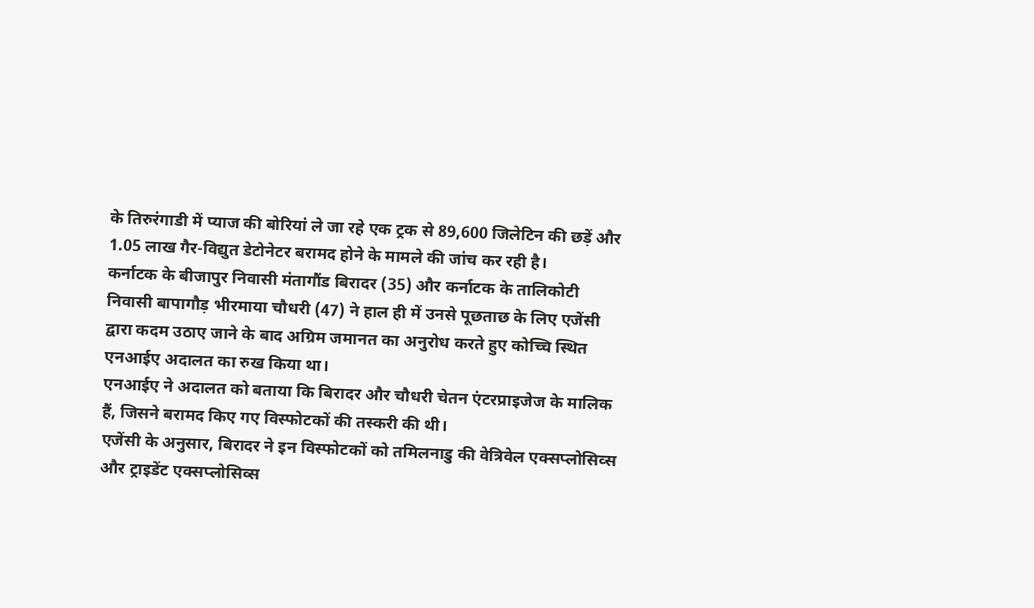के तिरुरंगाडी में प्याज की बोरियां ले जा रहे एक ट्रक से 89,600 जिलेटिन की छड़ें और 1.05 लाख गैर-विद्युत डेटोनेटर बरामद होने के मामले की जांच कर रही है।
कर्नाटक के बीजापुर निवासी मंतागौंड बिरादर (35) और कर्नाटक के तालिकोटी निवासी बापागौड़ भीरमाया चौधरी (47) ने हाल ही में उनसे पूछताछ के लिए एजेंसी द्वारा कदम उठाए जाने के बाद अग्रिम जमानत का अनुरोध करते हुए कोच्चि स्थित एनआईए अदालत का रुख किया था।
एनआईए ने अदालत को बताया कि बिरादर और चौधरी चेतन एंटरप्राइजेज के मालिक हैं, जिसने बरामद किए गए विस्फोटकों की तस्करी की थी।
एजेंसी के अनुसार, बिरादर ने इन विस्फोटकों को तमिलनाडु की वेत्रिवेल एक्सप्लोसिव्स और ट्राइडेंट एक्सप्लोसिव्स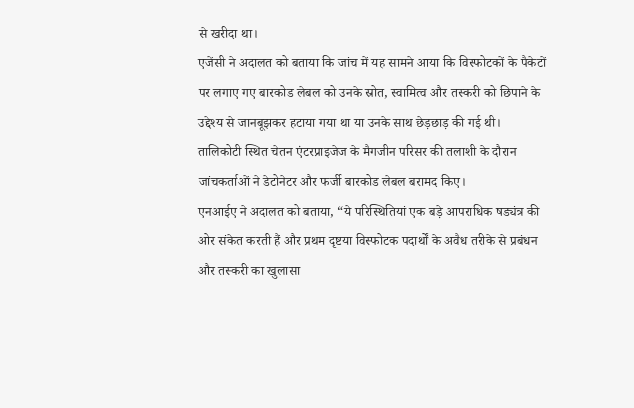से खरीदा था।
एजेंसी ने अदालत को बताया कि जांच में यह सामने आया कि विस्फोटकों के पैकेटों पर लगाए गए बारकोड लेबल को उनके स्रोत, स्वामित्व और तस्करी को छिपाने के उद्देश्य से जानबूझकर हटाया गया था या उनके साथ छेड़छाड़ की गई थी।
तालिकोटी स्थित चेतन एंटरप्राइजेज के मैगजीन परिसर की तलाशी के दौरान जांचकर्ताओं ने डेटोनेटर और फर्जी बारकोड लेबल बरामद किए।
एनआईए ने अदालत को बताया, “ये परिस्थितियां एक बड़े आपराधिक षड्यंत्र की ओर संकेत करती हैं और प्रथम दृष्टया विस्फोटक पदार्थों के अवैध तरीके से प्रबंधन और तस्करी का खुलासा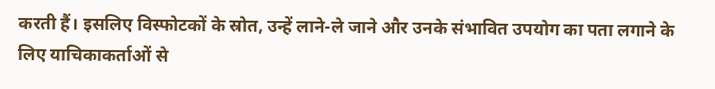करती हैं। इसलिए विस्फोटकों के स्रोत, उन्हें लाने-ले जाने और उनके संभावित उपयोग का पता लगाने के लिए याचिकाकर्ताओं से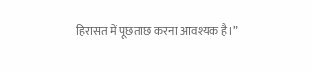हिरासत में पूछताछ करना आवश्यक है।”